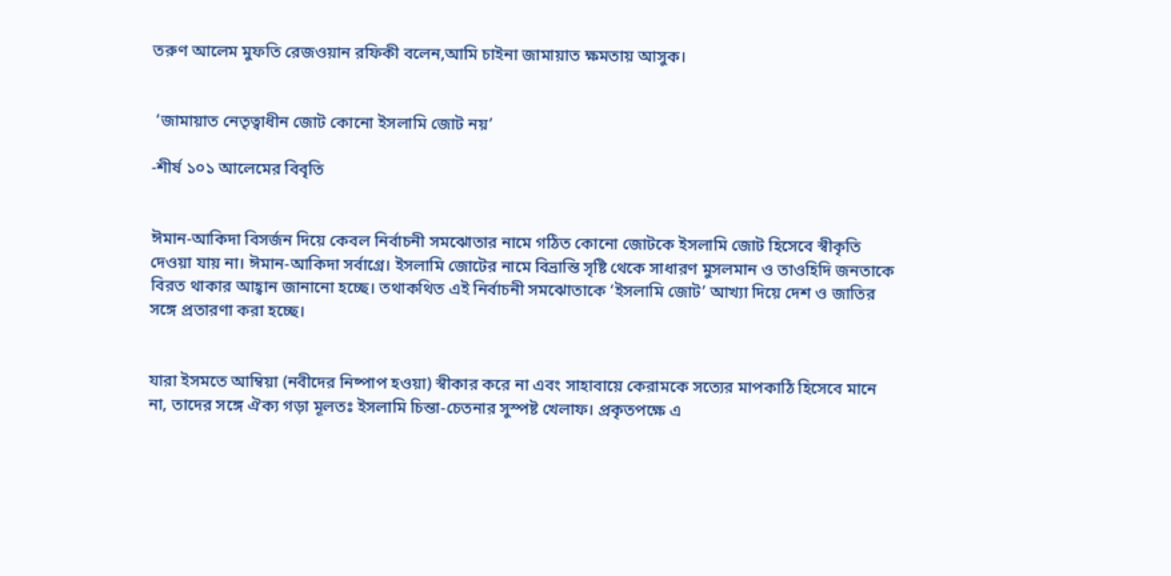তরুণ আলেম মুফতি রেজওয়ান রফিকী বলেন,আমি চাইনা জামায়াত ক্ষমতায় আসুক।


 ‘জামায়াত নেতৃত্বাধীন জোট কোনো ইসলামি জোট নয়’

-শীর্ষ ১০১ আলেমের বিবৃতি


ঈমান-আকিদা বিসর্জন দিয়ে কেবল নির্বাচনী সমঝোতার নামে গঠিত কোনো জোটকে ইসলামি জোট হিসেবে স্বীকৃতি দেওয়া যায় না। ঈমান-আকিদা সর্বাগ্রে। ইসলামি জোটের নামে বিভ্রান্তি সৃষ্টি থেকে সাধারণ মুসলমান ও তাওহিদি জনতাকে বিরত থাকার আহ্বান জানানো হচ্ছে। তথাকথিত এই নির্বাচনী সমঝোতাকে ‘ইসলামি জোট’ আখ্যা দিয়ে দেশ ও জাতির সঙ্গে প্রতারণা করা হচ্ছে।


যারা ইসমতে আম্বিয়া (নবীদের নিষ্পাপ হওয়া) স্বীকার করে না এবং সাহাবায়ে কেরামকে সত্যের মাপকাঠি হিসেবে মানে না, তাদের সঙ্গে ঐক্য গড়া মূলতঃ ইসলামি চিন্তা-চেতনার সুস্পষ্ট খেলাফ। প্রকৃতপক্ষে এ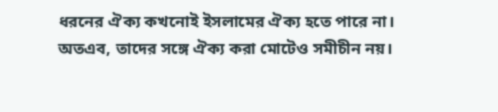ধরনের ঐক্য কখনোই ইসলামের ঐক্য হতে পারে না। অতএব, তাদের সঙ্গে ঐক্য করা মোটেও সমীচীন নয়।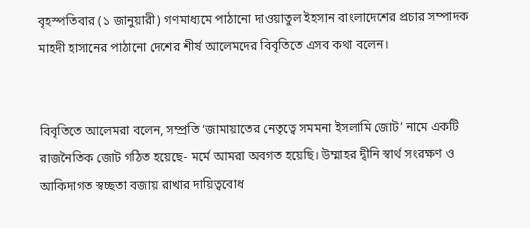বৃহস্পতিবার (১ জানুয়ারী) গণমাধ্যমে পাঠানো দাওয়াতুল ইহসান বাংলাদেশের প্রচার সম্পাদক মাহদী হাসানের পাঠানো দেশের শীর্ষ আলেমদের বিবৃতিতে এসব কথা বলেন।


বিবৃতিতে আলেমরা বলেন, সম্প্রতি ‘জামায়াতের নেতৃত্বে সমমনা ইসলামি জোট’ নামে একটি রাজনৈতিক জোট গঠিত হয়েছে- মর্মে আমরা অবগত হয়েছি। উম্মাহর দ্বীনি স্বার্থ সংরক্ষণ ও আকিদাগত স্বচ্ছতা বজায় রাখার দায়িত্ববোধ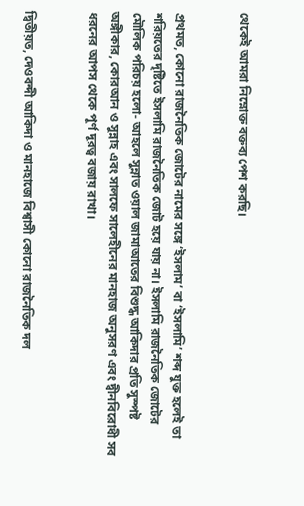থেকেই আমরা নিম্নোক্ত বক্তব্য পেশ করছি।


প্রথমত, কোনো রাজনৈতিক জোটের নামের সঙ্গে ‘ইসলাম’ বা ‘ইসলামি’ শব্দ যুক্ত হলেই তা শরিয়তের দৃষ্টিতে ইসলামি রাজনৈতিক জোট হয়ে যায় না। ইসলামি রাজনৈতিক জোটের মৌলিক পরিচয় হলো- আহলে সুন্নাত ওয়াল জামাআতের বিশুদ্ধ আকিদার প্রতি সুস্পষ্ট অঙ্গীকার, কোরআন ও সুন্নাহ এবং সালফে সালেহীনের মানহাজ অনুসরণ এবং দ্বীনবিরোধী সব ধরনের আপস থেকে পূর্ণ দূরত্ব বজায় রাখা।


দ্বিতীয়ত, দেওবন্দী আকিদা ও মানহাজে বিশ্বাসী কোনো রাজনৈতিক দল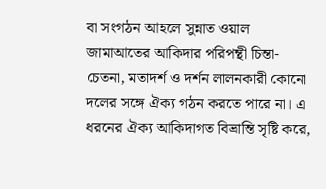বা সংগঠন আহলে সুন্নাত ওয়াল জামাআতের আকিদার পরিপন্থী চিন্তা-চেতনা, মতাদর্শ ও দর্শন লালনকারী কোনো দলের সঙ্গে ঐক্য গঠন করতে পারে না। এ ধরনের ঐক্য আকিদাগত বিভ্রান্তি সৃষ্টি করে,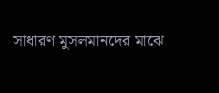সাধারণ মুসলমানদের মাঝে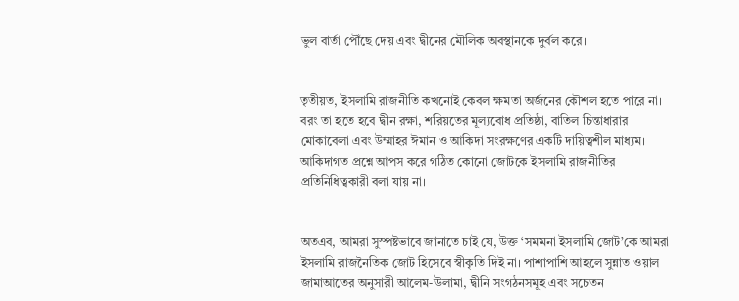ভুল বার্তা পৌঁছে দেয় এবং দ্বীনের মৌলিক অবস্থানকে দুর্বল করে।


তৃতীয়ত, ইসলামি রাজনীতি কখনোই কেবল ক্ষমতা অর্জনের কৌশল হতে পারে না। বরং তা হতে হবে দ্বীন রক্ষা, শরিয়তের মূল্যবোধ প্রতিষ্ঠা, বাতিল চিন্তাধারার মোকাবেলা এবং উম্মাহর ঈমান ও আকিদা সংরক্ষণের একটি দায়িত্বশীল মাধ্যম। আকিদাগত প্রশ্নে আপস করে গঠিত কোনো জোটকে ইসলামি রাজনীতির প্রতিনিধিত্বকারী বলা যায় না।


অতএব, আমরা সুস্পষ্টভাবে জানাতে চাই যে, উক্ত ‘সমমনা ইসলামি জোট’কে আমরা ইসলামি রাজনৈতিক জোট হিসেবে স্বীকৃতি দিই না। পাশাপাশি আহলে সুন্নাত ওয়াল জামাআতের অনুসারী আলেম-উলামা, দ্বীনি সংগঠনসমূহ এবং সচেতন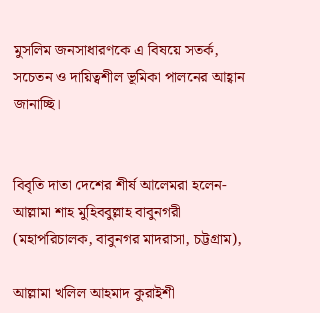মুসলিম জনসাধারণকে এ বিষয়ে সতর্ক, সচেতন ও দায়িত্বশীল ভূমিকা পালনের আহ্বান জানাচ্ছি।


বিবৃতি দাতা দেশের শীর্ষ আলেমরা হলেন- আল্লামা শাহ মুহিববুল্লাহ বাবুনগরী (মহাপরিচালক, বাবুনগর মাদরাসা, চট্টগ্রাম),

আল্লামা খলিল আহমাদ কুরাইশী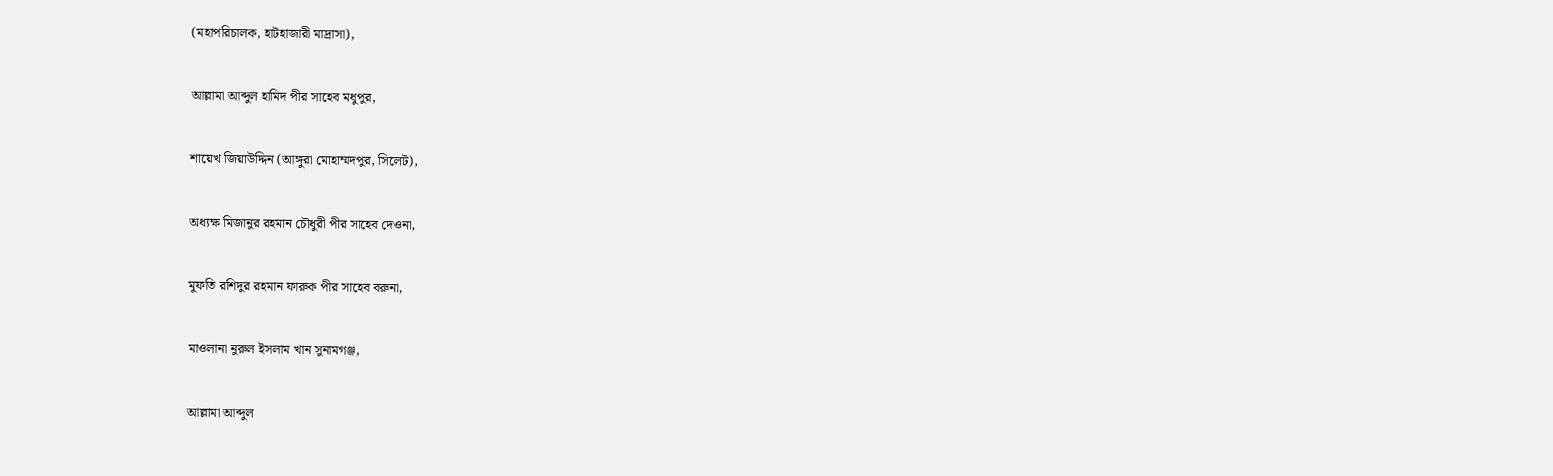(মহাপরিচালক, হাটহাজারী মাদ্রাসা),

আল্লামা আব্দুল হামিদ পীর সাহেব মধুপুর,

শায়েখ জিয়াউদ্দিন (আঙ্গুরা মোহাম্মদপুর, সিলেট),

অধ্যক্ষ মিজানুর রহমান চৌধুরী পীর সাহেব দেওনা,

মুফতি রশিদুর রহমান ফারুক পীর সাহেব বরুনা,

মাওলানা নুরুল ইসলাম খান সুনামগঞ্জ,

আল্লামা আব্দুল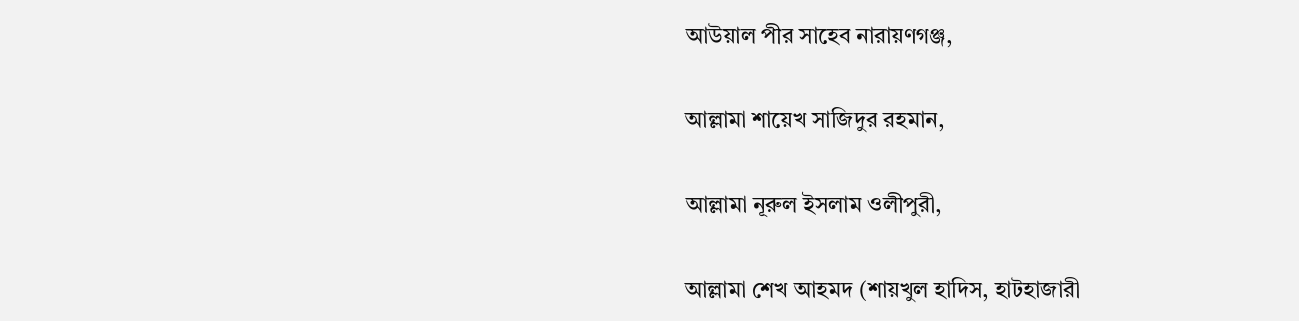আউয়াল পীর সাহেব নারায়ণগঞ্জ,

আল্লামা শায়েখ সাজিদুর রহমান,

আল্লামা নূরুল ইসলাম ওলীপুরী,

আল্লামা শেখ আহমদ (শায়খুল হাদিস, হাটহাজারী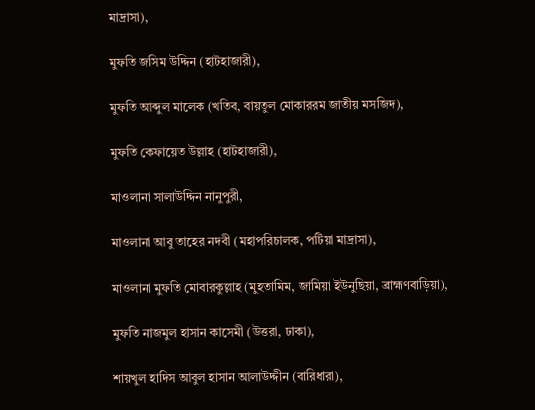মাদ্রাসা),

মুফতি জসিম উদ্দিন (হাটহাজারী),

মুফতি আব্দুল মালেক (খতিব, বায়তুল মোকাররম জাতীয় মসজিদ),

মুফতি কেফায়েত উল্লাহ (হাটহাজারী),

মাওলানা সালাউদ্দিন নানুপুরী,

মাওলানা আবু তাহের নদবী (মহাপরিচালক, পটিয়া মাদ্রাসা),

মাওলানা মুফতি মোবারকুল্লাহ (মুহতামিম, জামিয়া ইউনুছিয়া, ব্রাহ্মণবাড়িয়া),

মুফতি নাজমুল হাসান কাসেমী (উত্তরা, ঢাকা),

শায়খুল হাদিস আবুল হাসান আলাউদ্দীন (বারিধারা),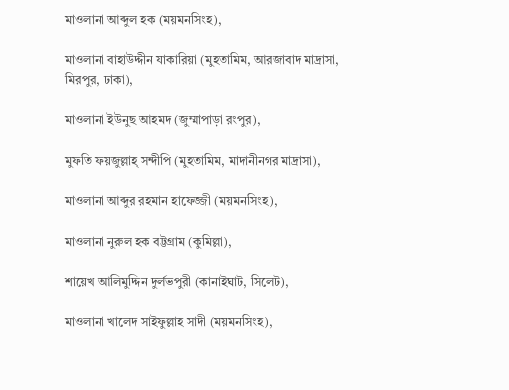মাওলানা আব্দুল হক (ময়মনসিংহ),

মাওলানা বাহাউদ্দীন যাকারিয়া (মুহতামিম, আরজাবাদ মাদ্রাসা, মিরপুর, ঢাকা),

মাওলানা ইউনুছ আহমদ (জুম্মাপাড়া রংপুর),

মুফতি ফয়জুল্লাহ্ সন্দীপি (মুহতামিম, মাদানীনগর মাদ্রাসা),

মাওলানা আব্দুর রহমান হাফেজ্জী (ময়মনসিংহ),

মাওলানা নুরুল হক বট্টগ্রাম (কুমিল্লা),

শায়েখ আলিমুদ্দিন দুর্লভপুরী (কানাইঘাট, সিলেট),

মাওলানা খালেদ সাইফুল্লাহ সাদী (ময়মনসিংহ),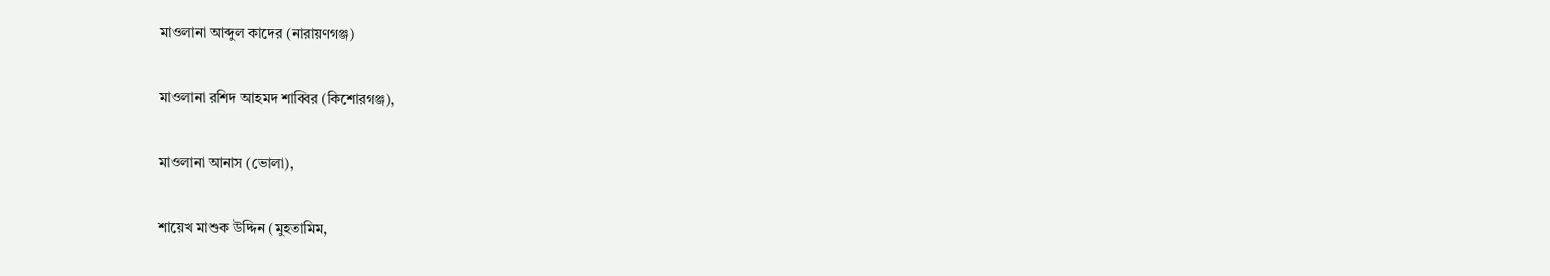মাওলানা আব্দুল কাদের (নারায়ণগঞ্জ)

মাওলানা রশিদ আহমদ শাব্বির (কিশোরগঞ্জ),

মাওলানা আনাস (ভোলা),

শায়েখ মাশুক উদ্দিন (মুহতামিম,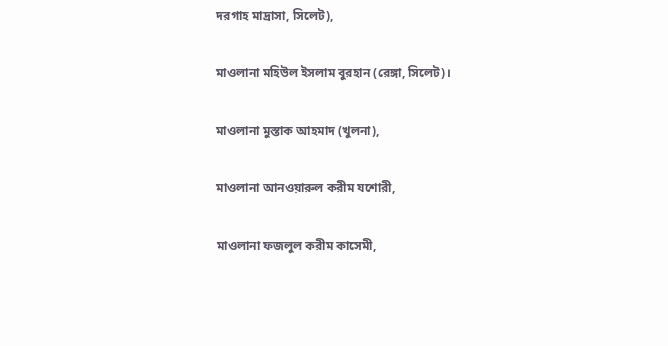দরগাহ মাদ্রাসা, সিলেট),

মাওলানা মহিউল ইসলাম বুরহান (রেঙ্গা, সিলেট)।

মাওলানা মুস্তাক আহমাদ (খুলনা),

মাওলানা আনওয়ারুল করীম যশোরী,

মাওলানা ফজলুল করীম কাসেমী,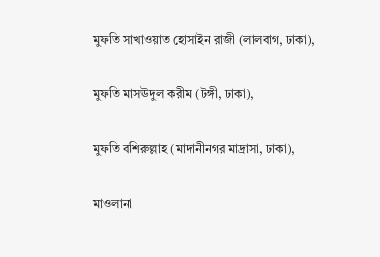মুফতি সাখাওয়াত হোসাইন রাজী (লালবাগ, ঢাকা),

মুফতি মাসঊদুল করীম (টঙ্গী, ঢাকা),

মুফতি বশিরুল্লাহ (মাদানীনগর মাদ্রাসা, ঢাকা),

মাওলানা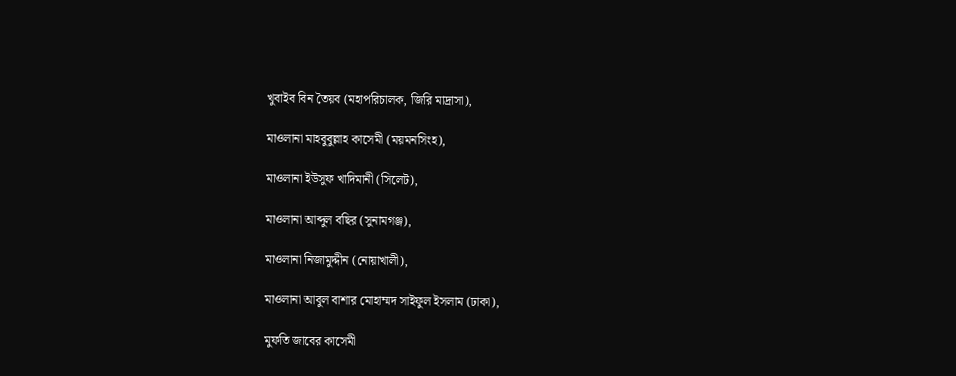খুবাইব বিন তৈয়ব (মহাপরিচালক, জিরি মাদ্রাসা),

মাওলানা মাহবুবুল্লাহ কাসেমী (ময়মনসিংহ),

মাওলানা ইউসুফ খাদিমানী (সিলেট),

মাওলানা আব্দুল বছির (সুনামগঞ্জ),

মাওলানা নিজামুদ্দীন (নোয়াখালী),

মাওলানা আবুল বাশার মোহাম্মদ সাইফুল ইসলাম (ঢাকা),

মুফতি জাবের কাসেমী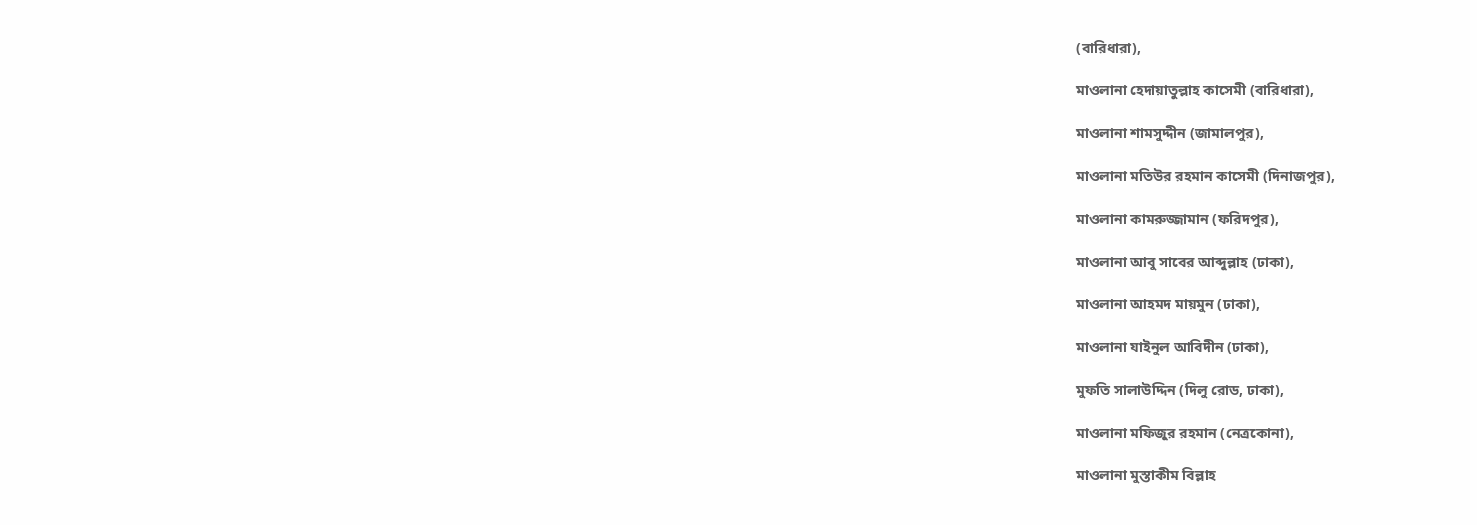(বারিধারা),

মাওলানা হেদায়াতুল্লাহ কাসেমী (বারিধারা),

মাওলানা শামসুদ্দীন (জামালপুর),

মা‌ওলানা মতিউর রহমান কাসেমী (দিনাজপুর),

মাওলানা কামরুজ্জামান (ফরিদপুর),

মাওলানা আবু সাবের আব্দুল্লাহ (ঢাকা),

মাওলানা আহমদ মায়মুন (ঢাকা),

মাওলানা যাইনুল আবিদীন (ঢাকা),

মুফতি সালাউদ্দিন (দিলু রোড, ঢাকা),

মাওলানা মফিজুর রহমান (নেত্রকোনা),

মাওলানা মুস্তাকীম বিল্লাহ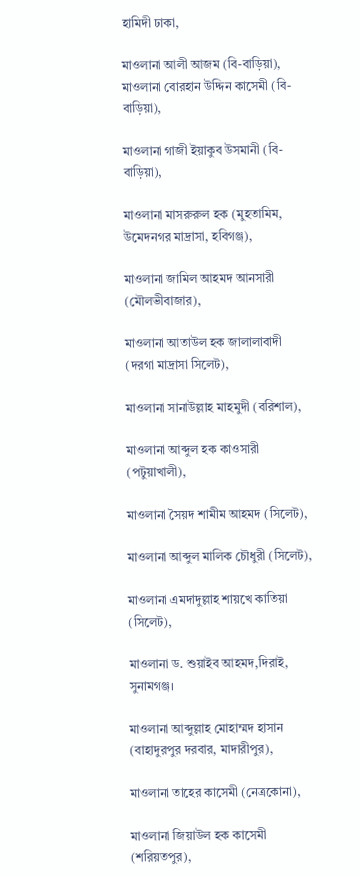হামিদী ঢাকা,

মাওলানা আলী আজম (বি-বাড়িয়া), মাওলানা বোরহান উদ্দিন কাসেমী (বি-বাড়িয়া),

মাওলানা গাজী ইয়াকুব উসমানী (বি-বাড়িয়া),

মাওলানা মাসরুরুল হক (মুহতামিম, উমেদন‌গর মাদ্রাসা, হবিগঞ্জ),

মাওলানা জামিল আহমদ আনসারী (মৌলভীবাজার),

মাওলানা আতাউল হক জালালাবাদী (দরগা মাদ্রাসা সিলেট),

মাওলানা সানাউল্লাহ মাহমুদী (বরিশাল),

মাওলানা আব্দুল হক কাওসারী (পটুয়াখালী),

মাওলানা সৈয়দ শামীম আহমদ (সিলেট),

মাওলানা আব্দুল মালিক চৌধুরী (সিলেট),

মাওলানা এমদাদুল্লাহ শায়খে কাতিয়া (সিলেট),

মাওলানা ড. শুয়াইব আহমদ,দিরাই, সুনামগঞ্জ।

মাওলানা আব্দুল্লাহ মোহাম্মদ হাসান (বাহাদুরপুর দরবার, মাদারীপুর),

মাওলানা তাহের কাসেমী (নেত্রকোনা),

মাওলানা জিয়াউল হক কাসেমী (শরিয়তপুর),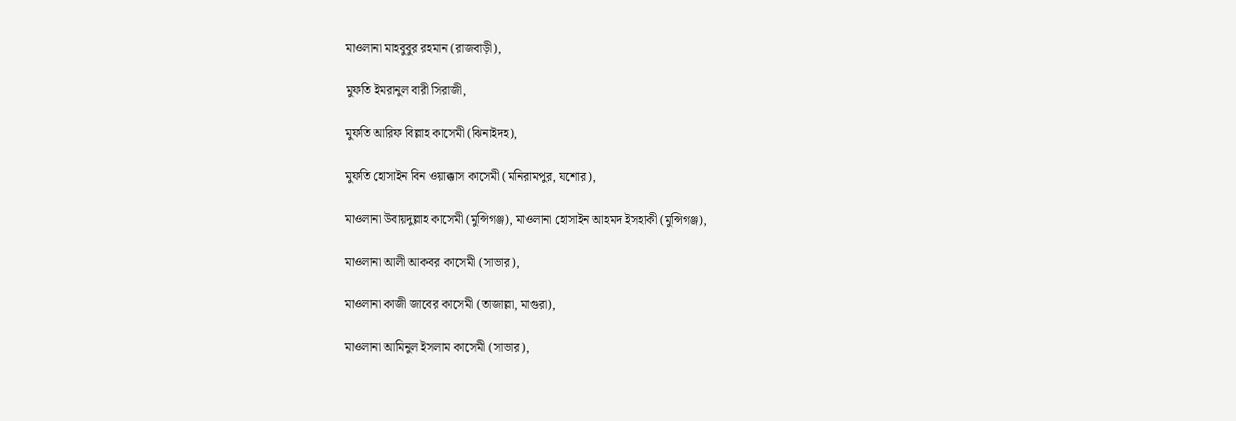মাওলানা মাহবুবুর রহমান (রাজবাড়ী),

মুফতি ইমরানুল বারী সিরাজী,

মুফতি আরিফ বিল্লাহ কাসেমী (ঝিনাইদহ),

মুফতি হোসাইন বিন ওয়াক্কাস কাসেমী (মনিরামপুর, যশোর),

মাওলানা উবায়দুল্লাহ কাসেমী (মুন্সিগঞ্জ), মাওলানা হোসাইন আহমদ ইসহাকী (মুন্সিগঞ্জ),

মাওলানা আলী আকবর কাসেমী (সাভার),

মাওলানা কাজী জাবের কাসেমী (তাজাল্লা, মাগুরা),

মাওলানা আমিনুল ইসলাম কাসেমী (সাভার),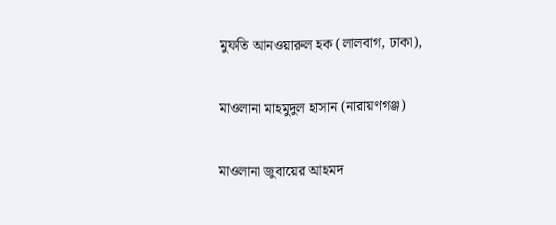মুফতি আনওয়ারুল হক (লালবাগ, ঢাকা),

মাওলানা মাহমুদুল হাসান (নারায়ণগঞ্জ)

মাওলানা জুবায়ের আহমদ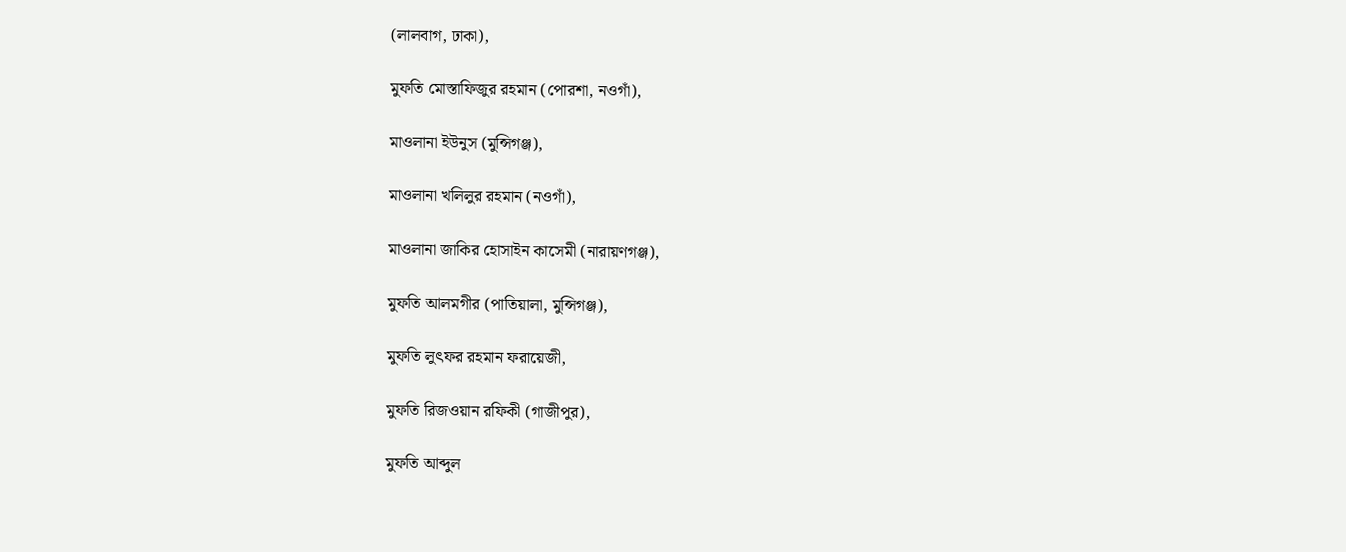(লালবাগ, ঢাকা),

মুফতি মোস্তাফিজুর রহমান (পোরশা, নওগাঁ),

মাওলানা ইউনুস (মুন্সিগঞ্জ),

মাওলানা খলিলুর রহমান (নওগাঁ),

মাওলানা জাকির হোসাইন কাসেমী (নারায়ণগঞ্জ),

মুফতি আলমগীর (পাতিয়ালা, মুন্সিগঞ্জ),

মুফতি লুৎফর রহমান ফরায়েজী,

মুফতি রিজওয়ান রফিকী (গাজীপুর),

মুফতি আব্দুল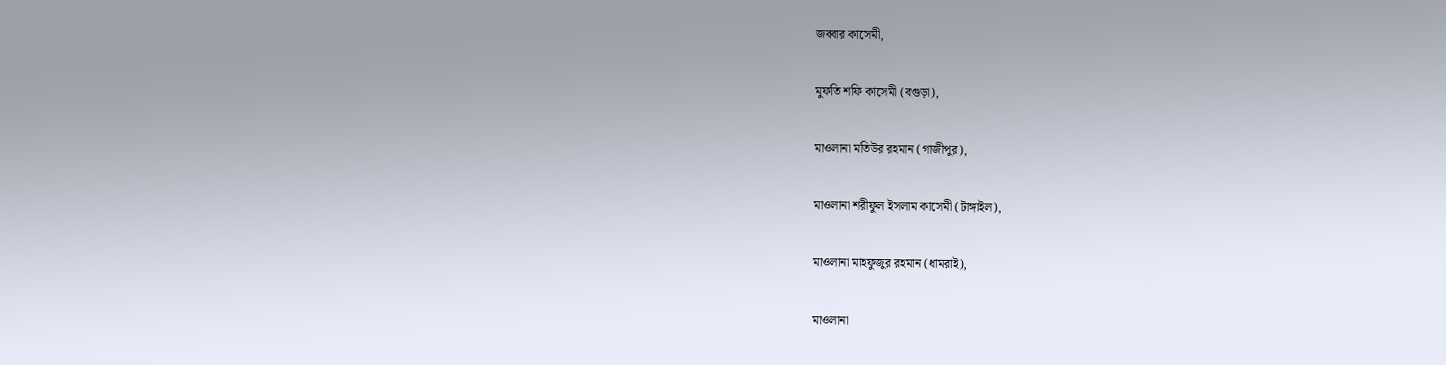জব্বার কাসেমী,

মুফতি শফি কাসেমী (বগুড়া),

মাওলানা মতিউর রহমান (গাজীপুর),

মাওলানা শরীফুল ইসলাম কাসেমী (টাঙ্গাইল),

মাওলানা মাহফুজুর রহমান (ধামরাই),

মাওলানা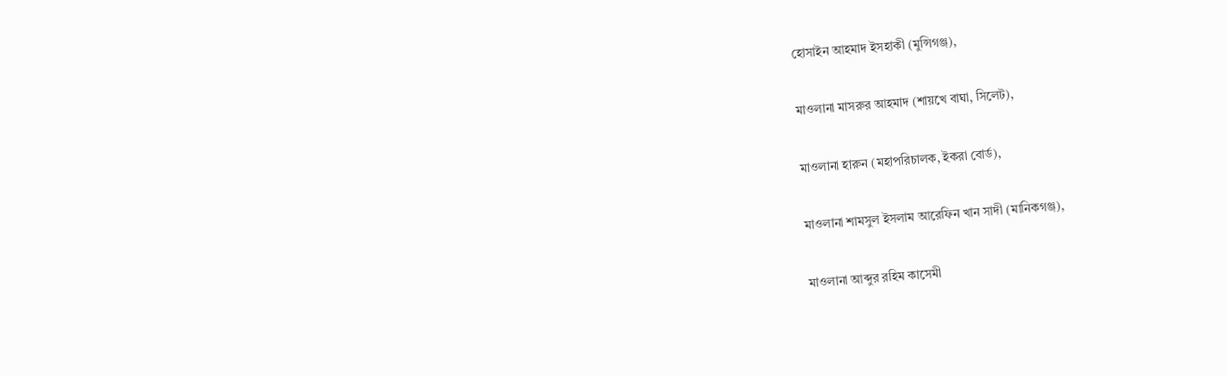হোসাইন আহমাদ ইসহাকী (মুন্সিগঞ্জ),

মাওলানা মাসরুর আহমাদ (শায়খে বাঘা, সিলেট),

মাওলানা হারুন (মহাপরিচালক, ইকরা বোর্ড),

মাওলানা শামসুল ইসলাম আরেফিন খান সাদী (মানিকগঞ্জ),

মাওলানা আব্দুর রহিম কাসেমী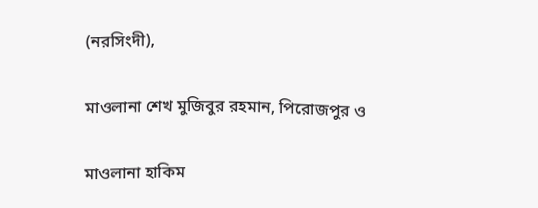(নরসিংদী),

মাওলানা শেখ মুজিবুর রহমান, পিরোজপুর ও

মাওলানা হাকিম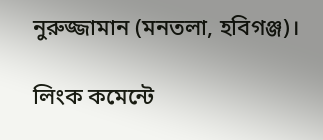নুরুজ্জামান (মনতলা, হবিগঞ্জ)।

লিংক কমেন্টে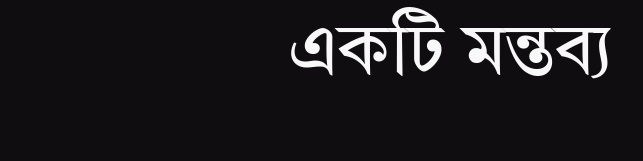একটি মন্তব্য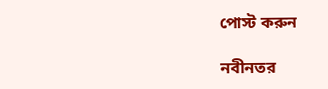পোস্ট করুন

নবীনতর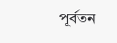পূর্বতন